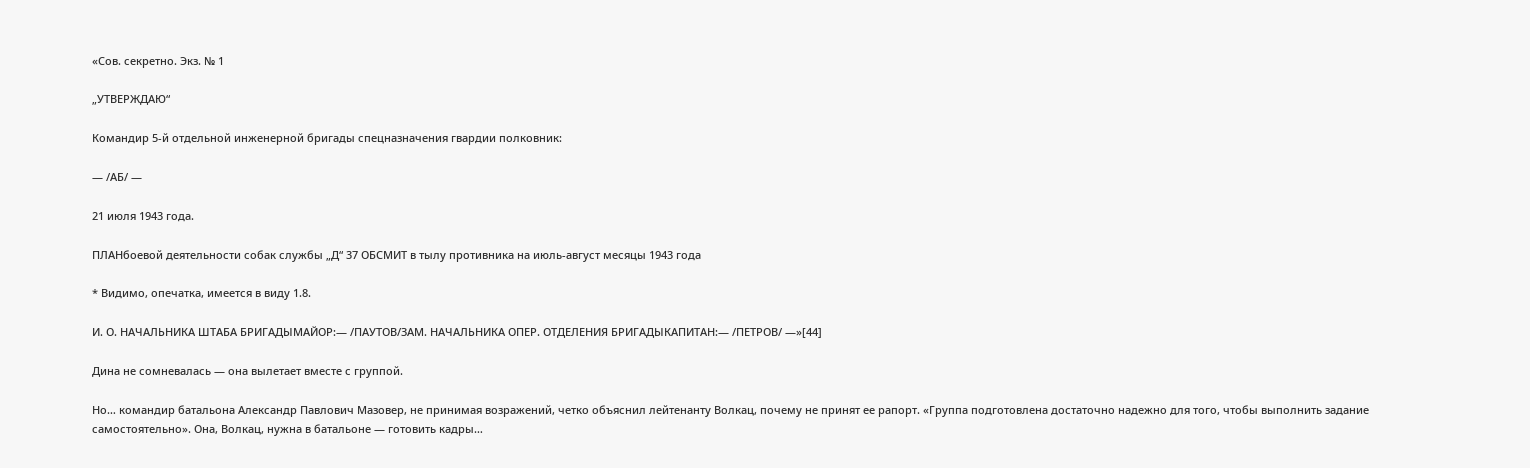«Сов. секретно. Экз. № 1

„УТВЕРЖДАЮ“

Командир 5-й отдельной инженерной бригады спецназначения гвардии полковник:

— /АБ/ —

21 июля 1943 года.

ПЛАНбоевой деятельности собак службы „Д“ 37 ОБСМИТ в тылу противника на июль-август месяцы 1943 года

* Видимо, опечатка, имеется в виду 1.8.

И. О. НАЧАЛЬНИКА ШТАБА БРИГАДЫМАЙОР:— /ПАУТОВ/ЗАМ. НАЧАЛЬНИКА ОПЕР. ОТДЕЛЕНИЯ БРИГАДЫКАПИТАН:— /ПЕТРОВ/ —»[44]

Дина не сомневалась — она вылетает вместе с группой.

Но… командир батальона Александр Павлович Мазовер, не принимая возражений, четко объяснил лейтенанту Волкац, почему не принят ее рапорт. «Группа подготовлена достаточно надежно для того, чтобы выполнить задание самостоятельно». Она, Волкац, нужна в батальоне — готовить кадры…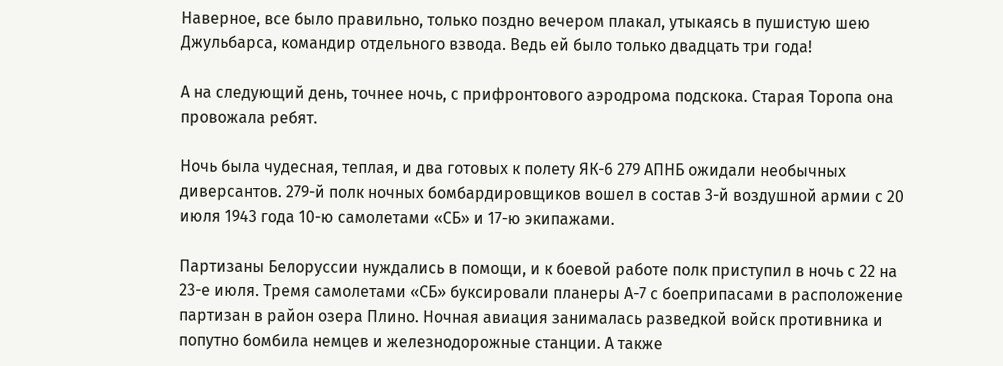Наверное, все было правильно, только поздно вечером плакал, утыкаясь в пушистую шею Джульбарса, командир отдельного взвода. Ведь ей было только двадцать три года!

А на следующий день, точнее ночь, с прифронтового аэродрома подскока. Старая Торопа она провожала ребят.

Ночь была чудесная, теплая, и два готовых к полету ЯК-6 279 АПНБ ожидали необычных диверсантов. 279-й полк ночных бомбардировщиков вошел в состав 3-й воздушной армии с 20 июля 1943 года 10-ю самолетами «СБ» и 17-ю экипажами.

Партизаны Белоруссии нуждались в помощи, и к боевой работе полк приступил в ночь с 22 на 23-е июля. Тремя самолетами «СБ» буксировали планеры А-7 с боеприпасами в расположение партизан в район озера Плино. Ночная авиация занималась разведкой войск противника и попутно бомбила немцев и железнодорожные станции. А также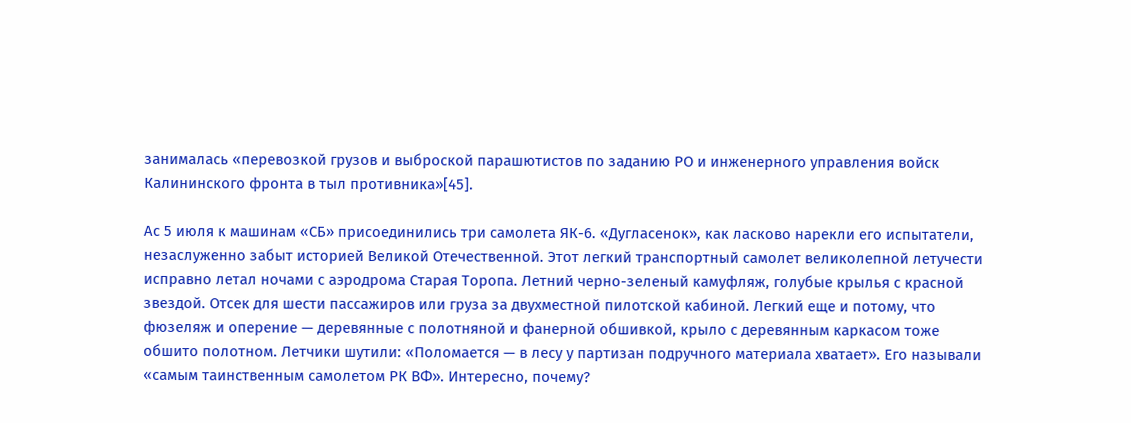занималась «перевозкой грузов и выброской парашютистов по заданию РО и инженерного управления войск Калининского фронта в тыл противника»[45].

Ас 5 июля к машинам «СБ» присоединились три самолета ЯК-6. «Дугласенок», как ласково нарекли его испытатели, незаслуженно забыт историей Великой Отечественной. Этот легкий транспортный самолет великолепной летучести исправно летал ночами с аэродрома Старая Торопа. Летний черно-зеленый камуфляж, голубые крылья с красной звездой. Отсек для шести пассажиров или груза за двухместной пилотской кабиной. Легкий еще и потому, что фюзеляж и оперение — деревянные с полотняной и фанерной обшивкой, крыло с деревянным каркасом тоже обшито полотном. Летчики шутили: «Поломается — в лесу у партизан подручного материала хватает». Его называли «самым таинственным самолетом РК ВФ». Интересно, почему?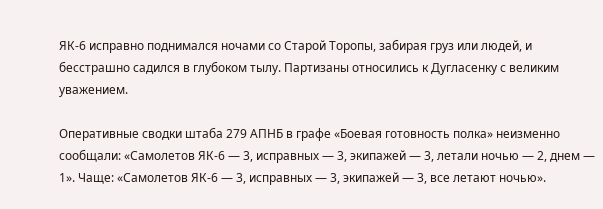ЯК-6 исправно поднимался ночами со Старой Торопы, забирая груз или людей, и бесстрашно садился в глубоком тылу. Партизаны относились к Дугласенку с великим уважением.

Оперативные сводки штаба 279 АПНБ в графе «Боевая готовность полка» неизменно сообщали: «Самолетов ЯК-6 — 3, исправных — 3, экипажей — 3, летали ночью — 2, днем — 1». Чаще: «Самолетов ЯК-6 — 3, исправных — 3, экипажей — 3, все летают ночью».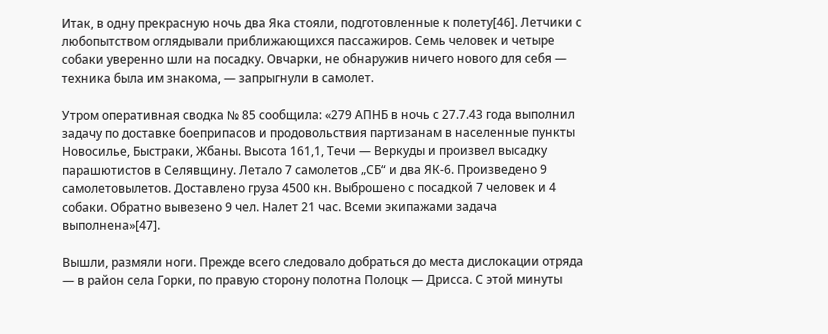Итак, в одну прекрасную ночь два Яка стояли, подготовленные к полету[46]. Летчики с любопытством оглядывали приближающихся пассажиров. Семь человек и четыре собаки уверенно шли на посадку. Овчарки, не обнаружив ничего нового для себя — техника была им знакома, — запрыгнули в самолет.

Утром оперативная сводка № 85 сообщила: «279 АПНБ в ночь с 27.7.43 года выполнил задачу по доставке боеприпасов и продовольствия партизанам в населенные пункты Новосилье, Быстраки, Жбаны. Высота 161,1, Течи — Веркуды и произвел высадку парашютистов в Селявщину. Летало 7 самолетов „СБ“ и два ЯК-6. Произведено 9 самолетовылетов. Доставлено груза 4500 кн. Выброшено с посадкой 7 человек и 4 собаки. Обратно вывезено 9 чел. Налет 21 час. Всеми экипажами задача выполнена»[47].

Вышли, размяли ноги. Прежде всего следовало добраться до места дислокации отряда — в район села Горки, по правую сторону полотна Полоцк — Дрисса. С этой минуты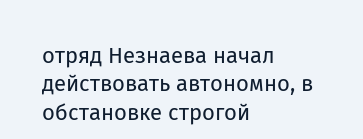отряд Незнаева начал действовать автономно, в обстановке строгой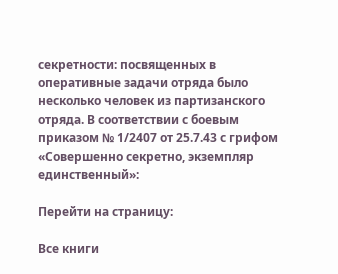секретности: посвященных в оперативные задачи отряда было несколько человек из партизанского отряда. В соответствии с боевым приказом № 1/2407 от 25.7.43 с грифом «Совершенно секретно, экземпляр единственный»:

Перейти на страницу:

Все книги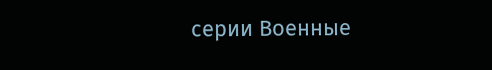серии Военные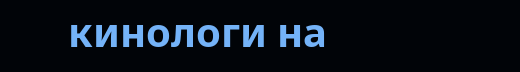кинологи на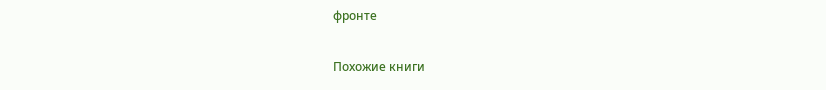фронте

Похожие книги